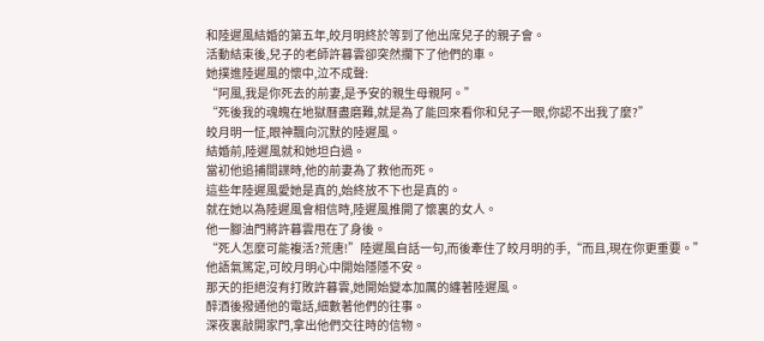和陸遲風結婚的第五年,皎月明終於等到了他出席兒子的親子會。
活動結束後,兒子的老師許暮雲卻突然攔下了他們的車。
她撲進陸遲風的懷中,泣不成聲:
“阿風,我是你死去的前妻,是予安的親生母親阿。”
“死後我的魂魄在地獄曆盡磨難,就是為了能回來看你和兒子一眼,你認不出我了麼?”
皎月明一怔,眼神飄向沉默的陸遲風。
結婚前,陸遲風就和她坦白過。
當初他追捕間諜時,他的前妻為了救他而死。
這些年陸遲風愛她是真的,始終放不下也是真的。
就在她以為陸遲風會相信時,陸遲風推開了懷裏的女人。
他一腳油門將許暮雲甩在了身後。
“死人怎麼可能複活?荒唐!”陸遲風自話一句,而後牽住了皎月明的手,“而且,現在你更重要。”
他語氣篤定,可皎月明心中開始隱隱不安。
那天的拒絕沒有打敗許暮雲,她開始變本加厲的纏著陸遲風。
醉酒後撥通他的電話,細數著他們的往事。
深夜裏敲開家門,拿出他們交往時的信物。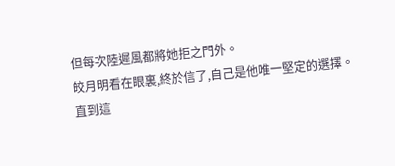但每次陸遲風都將她拒之門外。
皎月明看在眼裏,終於信了,自己是他唯一堅定的選擇。
直到這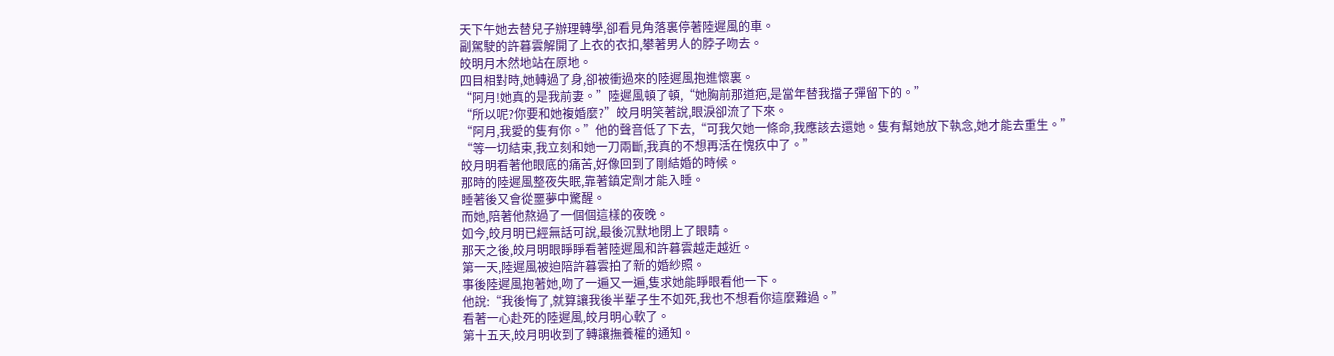天下午她去替兒子辦理轉學,卻看見角落裏停著陸遲風的車。
副駕駛的許暮雲解開了上衣的衣扣,攀著男人的脖子吻去。
皎明月木然地站在原地。
四目相對時,她轉過了身,卻被衝過來的陸遲風抱進懷裏。
“阿月!她真的是我前妻。”陸遲風頓了頓,“她胸前那道疤,是當年替我擋子彈留下的。”
“所以呢?你要和她複婚麼?”皎月明笑著說,眼淚卻流了下來。
“阿月,我愛的隻有你。”他的聲音低了下去,“可我欠她一條命,我應該去還她。隻有幫她放下執念,她才能去重生。”
“等一切結束,我立刻和她一刀兩斷,我真的不想再活在愧疚中了。”
皎月明看著他眼底的痛苦,好像回到了剛結婚的時候。
那時的陸遲風整夜失眠,靠著鎮定劑才能入睡。
睡著後又會從噩夢中驚醒。
而她,陪著他熬過了一個個這樣的夜晚。
如今,皎月明已經無話可說,最後沉默地閉上了眼睛。
那天之後,皎月明眼睜睜看著陸遲風和許暮雲越走越近。
第一天,陸遲風被迫陪許暮雲拍了新的婚紗照。
事後陸遲風抱著她,吻了一遍又一遍,隻求她能睜眼看他一下。
他說:“我後悔了,就算讓我後半輩子生不如死,我也不想看你這麼難過。”
看著一心赴死的陸遲風,皎月明心軟了。
第十五天,皎月明收到了轉讓撫養權的通知。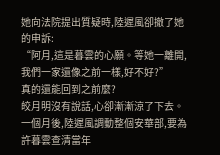她向法院提出質疑時,陸遲風卻撤了她的申訴:
“阿月,這是暮雲的心願。等她一離開,我們一家還像之前一樣,好不好?”
真的還能回到之前麼?
皎月明沒有說話,心卻漸漸涼了下去。
一個月後,陸遲風調動整個安華部,要為許暮雲查清當年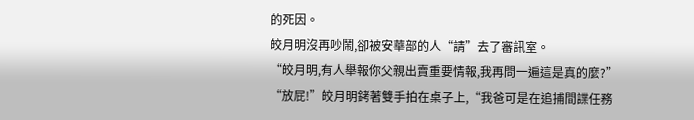的死因。
皎月明沒再吵鬧,卻被安華部的人“請”去了審訊室。
“皎月明,有人舉報你父親出賣重要情報,我再問一遍這是真的麼?”
“放屁!”皎月明銬著雙手拍在桌子上,“我爸可是在追捕間諜任務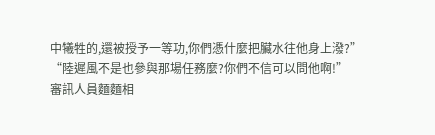中犧牲的,還被授予一等功,你們憑什麼把臟水往他身上潑?”
“陸遲風不是也參與那場任務麼?你們不信可以問他啊!”
審訊人員麵麵相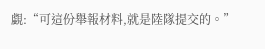覷:“可這份舉報材料,就是陸隊提交的。”